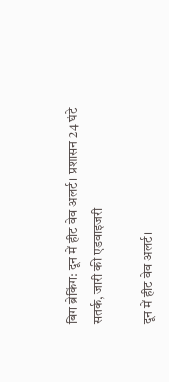बिग ब्रेकिंग: दून में हीट वेव अलर्ट। प्रशासन 24 घंटे सतर्क, जारी की एडवाइजरी

दून में हीट वेव अलर्ट।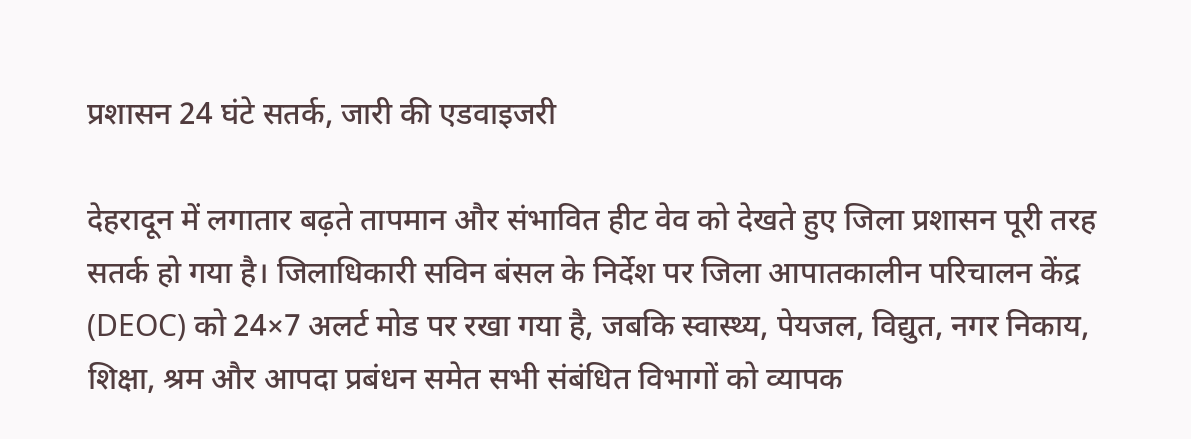प्रशासन 24 घंटे सतर्क, जारी की एडवाइजरी

देहरादून में लगातार बढ़ते तापमान और संभावित हीट वेव को देखते हुए जिला प्रशासन पूरी तरह सतर्क हो गया है। जिलाधिकारी सविन बंसल के निर्देश पर जिला आपातकालीन परिचालन केंद्र (DEOC) को 24×7 अलर्ट मोड पर रखा गया है, जबकि स्वास्थ्य, पेयजल, विद्युत, नगर निकाय, शिक्षा, श्रम और आपदा प्रबंधन समेत सभी संबंधित विभागों को व्यापक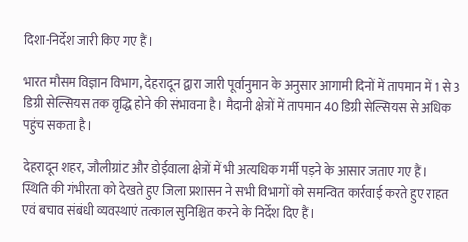दिशा-निर्देश जारी किए गए हैं।

भारत मौसम विज्ञान विभाग, देहरादून द्वारा जारी पूर्वानुमान के अनुसार आगामी दिनों में तापमान में 1 से 3 डिग्री सेल्सियस तक वृद्धि होने की संभावना है। मैदानी क्षेत्रों में तापमान 40 डिग्री सेल्सियस से अधिक पहुंच सकता है।

देहरादून शहर, जौलीग्रांट और डोईवाला क्षेत्रों में भी अत्यधिक गर्मी पड़ने के आसार जताए गए हैं।
स्थिति की गंभीरता को देखते हुए जिला प्रशासन ने सभी विभागों को समन्वित कार्रवाई करते हुए राहत एवं बचाव संबंधी व्यवस्थाएं तत्काल सुनिश्चित करने के निर्देश दिए हैं।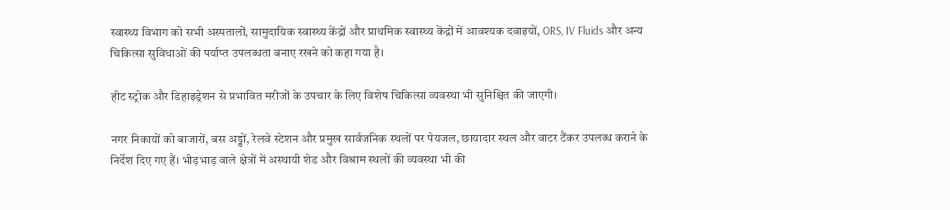स्वास्थ्य विभाग को सभी अस्पतालों, सामुदायिक स्वास्थ्य केंद्रों और प्राथमिक स्वास्थ्य केंद्रों में आवश्यक दवाइयों, ORS, IV Fluids और अन्य चिकित्सा सुविधाओं की पर्याप्त उपलब्धता बनाए रखने को कहा गया है।

हीट स्ट्रोक और डिहाइड्रेशन से प्रभावित मरीजों के उपचार के लिए विशेष चिकित्सा व्यवस्था भी सुनिश्चित की जाएगी।

नगर निकायों को बाजारों, बस अड्डों, रेलवे स्टेशन और प्रमुख सार्वजनिक स्थलों पर पेयजल, छायादार स्थल और वाटर टैंकर उपलब्ध कराने के निर्देश दिए गए हैं। भीड़भाड़ वाले क्षेत्रों में अस्थायी शेड और विश्राम स्थलों की व्यवस्था भी की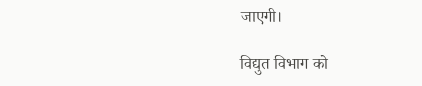जाएगी।

विद्युत विभाग को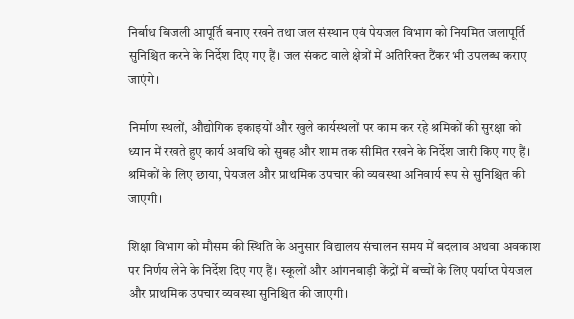निर्बाध बिजली आपूर्ति बनाए रखने तथा जल संस्थान एवं पेयजल विभाग को नियमित जलापूर्ति सुनिश्चित करने के निर्देश दिए गए हैं। जल संकट वाले क्षेत्रों में अतिरिक्त टैंकर भी उपलब्ध कराए जाएंगे।

निर्माण स्थलों, औद्योगिक इकाइयों और खुले कार्यस्थलों पर काम कर रहे श्रमिकों की सुरक्षा को ध्यान में रखते हुए कार्य अवधि को सुबह और शाम तक सीमित रखने के निर्देश जारी किए गए हैं। श्रमिकों के लिए छाया, पेयजल और प्राथमिक उपचार की व्यवस्था अनिवार्य रूप से सुनिश्चित की जाएगी।

शिक्षा विभाग को मौसम की स्थिति के अनुसार विद्यालय संचालन समय में बदलाव अथवा अवकाश पर निर्णय लेने के निर्देश दिए गए हैं। स्कूलों और आंगनबाड़ी केंद्रों में बच्चों के लिए पर्याप्त पेयजल और प्राथमिक उपचार व्यवस्था सुनिश्चित की जाएगी।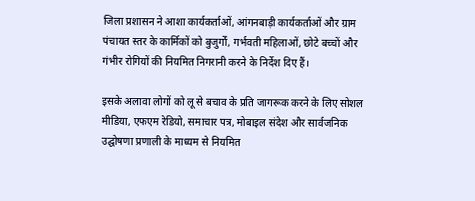जिला प्रशासन ने आशा कार्यकर्ताओं, आंगनबाड़ी कार्यकर्ताओं और ग्राम पंचायत स्तर के कार्मिकों को बुजुर्गों, गर्भवती महिलाओं, छोटे बच्चों और गंभीर रोगियों की नियमित निगरानी करने के निर्देश दिए हैं।

इसके अलावा लोगों को लू से बचाव के प्रति जागरूक करने के लिए सोशल मीडिया, एफएम रेडियो, समाचार पत्र, मोबाइल संदेश और सार्वजनिक उद्घोषणा प्रणाली के माध्यम से नियमित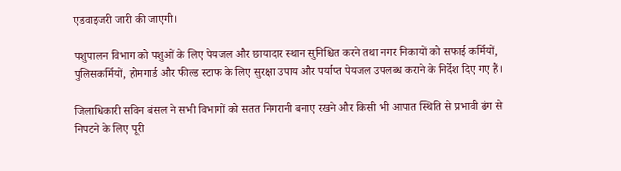एडवाइजरी जारी की जाएगी।

पशुपालन विभाग को पशुओं के लिए पेयजल और छायादार स्थान सुनिश्चित करने तथा नगर निकायों को सफाई कर्मियों, पुलिसकर्मियों, होमगार्ड और फील्ड स्टाफ के लिए सुरक्षा उपाय और पर्याप्त पेयजल उपलब्ध कराने के निर्देश दिए गए हैं।

जिलाधिकारी सविन बंसल ने सभी विभागों को सतत निगरानी बनाए रखने और किसी भी आपात स्थिति से प्रभावी ढंग से निपटने के लिए पूरी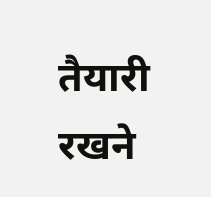तैयारी रखने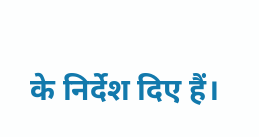के निर्देश दिए हैं।